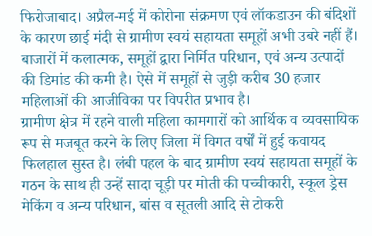फिरोजाबाद। अप्रैल-मई में कोरोना संक्रमण एवं लॉकडाउन की बंदिशों के कारण छाई मंदी से ग्रामीण स्वयं सहायता समूहों अभी उबरे नहीं हैं। बाजारों में कलात्मक, समूहों द्वारा निर्मित परिधान, एवं अन्य उत्पादों की डिमांड की कमी है। ऐसे में समूहों से जुड़ी करीब 30 हजार महिलाओं की आजीविका पर विपरीत प्रभाव है।
ग्रामीण क्षेत्र में रहने वाली महिला कामगारों को आर्थिक व व्यवसायिक रूप से मजबूत करने के लिए जिला में विगत वर्षों में हुई कवायद फिलहाल सुस्त है। लंबी पहल के बाद ग्रामीण स्वयं सहायता समूहों के गठन के साथ ही उन्हें सादा चूड़ी पर मोती की पच्चीकारी, स्कूल ड्रेस मेकिंग व अन्य परिधान, बांस व सूतली आदि से टोकरी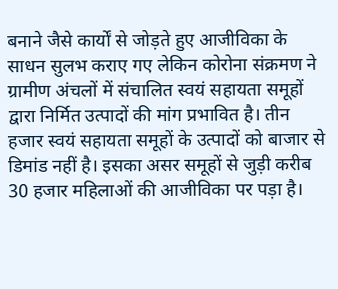बनाने जैसे कार्यों से जोड़ते हुए आजीविका के साधन सुलभ कराए गए लेकिन कोरोना संक्रमण ने ग्रामीण अंचलों में संचालित स्वयं सहायता समूहों द्वारा निर्मित उत्पादों की मांग प्रभावित है। तीन हजार स्वयं सहायता समूहों के उत्पादों को बाजार से डिमांड नहीं है। इसका असर समूहों से जुड़ी करीब 30 हजार महिलाओं की आजीविका पर पड़ा है।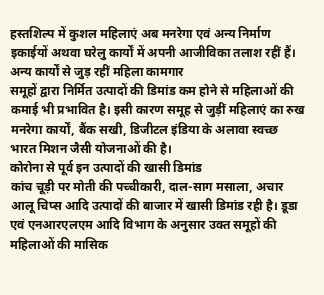हस्तशिल्प में कुशल महिलाएं अब मनरेगा एवं अन्य निर्माण इकाईयों अथवा घरेलु कार्यों में अपनी आजीविका तलाश रहीं हैं।
अन्य कार्यों से जुड़ रहीं महिला कामगार
समूहों द्वारा निर्मित उत्पादों की डिमांड कम होने से महिलाओं की कमाई भी प्रभावित है। इसी कारण समूह से जुड़ीं महिलाएं का रुख मनरेगा कार्यों, बैंक सखी, डिजीटल इंडिया के अलावा स्वच्छ भारत मिशन जैसी योजनाओं की है।
कोरोना से पूर्व इन उत्पादों की खासी डिमांड
कांच चूड़ी पर मोती की पच्चीकारी, दाल-साग मसाला, अचार आलू चिप्स आदि उत्पादों की बाजार में खासी डिमांड रही है। डूडा एवं एनआरएलएम आदि विभाग के अनुसार उक्त समूहों की महिलाओं की मासिक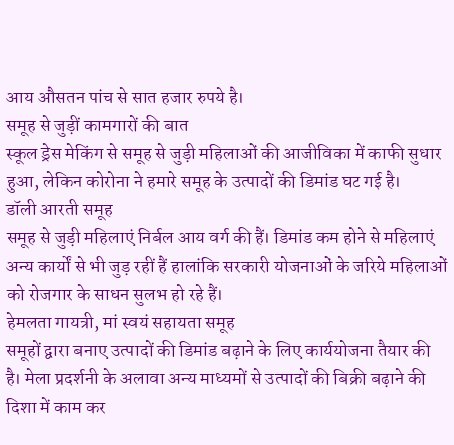आय औसतन पांच से सात हजार रुपये है।
समूह से जुड़ीं कामगारों की बात
स्कूल ड्रेस मेकिंग से समूह से जुड़ी महिलाओं की आजीविका में काफी सुधार हुआ, लेकिन कोरोना ने हमारे समूह के उत्पादों की डिमांड घट गई है।
डॉली आरती समूह
समूह से जुड़ी महिलाएं निर्बल आय वर्ग की हैं। डिमांड कम होने से महिलाएं अन्य कार्यों से भी जुड़ रहीं हैं हालांकि सरकारी योजनाओं के जरिये महिलाओं को रोजगार के साधन सुलभ हो रहे हैं।
हेमलता गायत्री, मां स्वयं सहायता समूह
समूहों द्वारा बनाए उत्पादों की डिमांड बढ़ाने के लिए कार्ययोजना तैयार की है। मेला प्रदर्शनी के अलावा अन्य माध्यमों से उत्पादों की बिक्री बढ़ाने की दिशा में काम कर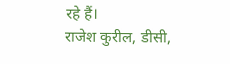रहे हैं।
राजेश कुरील, डीसी,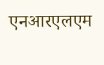एनआरएलएम